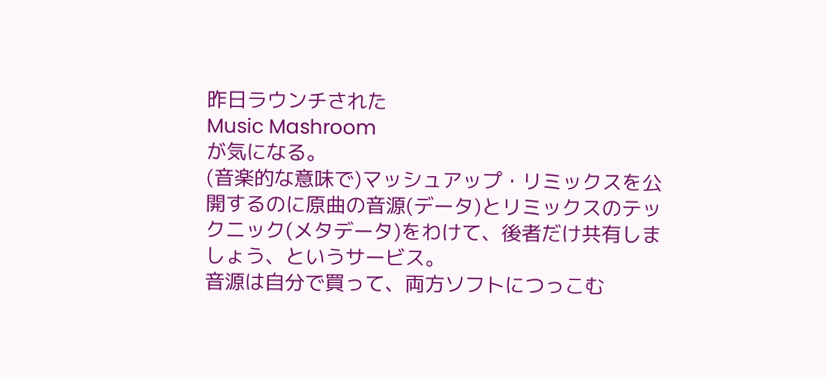昨日ラウンチされた
Music Mashroom
が気になる。
(音楽的な意味で)マッシュアップ・リミックスを公開するのに原曲の音源(データ)とリミックスのテックニック(メタデータ)をわけて、後者だけ共有しましょう、というサービス。
音源は自分で買って、両方ソフトにつっこむ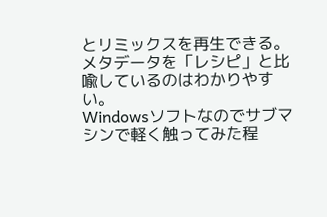とリミックスを再生できる。
メタデータを「レシピ」と比喩しているのはわかりやすい。
Windowsソフトなのでサブマシンで軽く触ってみた程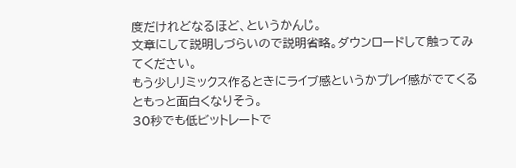度だけれどなるほど、というかんじ。
文章にして説明しづらいので説明省略。ダウンロードして触ってみてください。
もう少しリミックス作るときにライブ感というかプレイ感がでてくるともっと面白くなりそう。
30秒でも低ビットレートで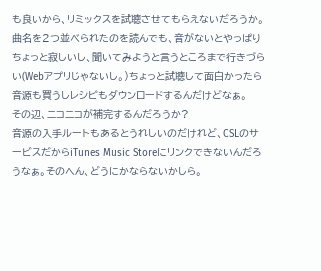も良いから、リミックスを試聴させてもらえないだろうか。
曲名を2つ並べられたのを読んでも、音がないとやっぱりちょっと寂しいし、聞いてみようと言うところまで行きづらい(Webアプリじゃないし。)ちょっと試聴して面白かったら音源も買うしレシピもダウンロードするんだけどなぁ。
その辺、ニコニコが補完するんだろうか?
音源の入手ルートもあるとうれしいのだけれど、CSLのサービスだからiTunes Music Storeにリンクできないんだろうなぁ。そのへん、どうにかならないかしら。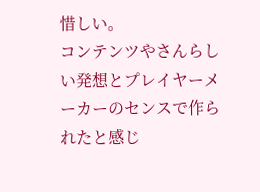惜しい。
コンテンツやさんらしい発想とプレイヤーメーカーのセンスで作られたと感じ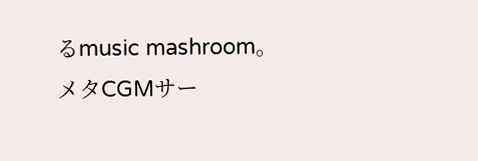るmusic mashroom。
メタCGMサー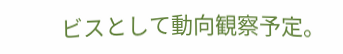ビスとして動向観察予定。